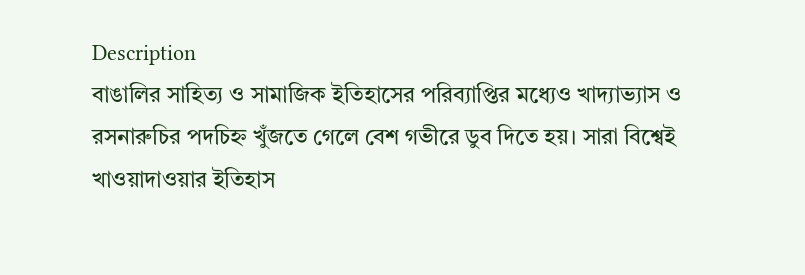Description
বাঙালির সাহিত্য ও সামাজিক ইতিহাসের পরিব্যাপ্তির মধ্যেও খাদ্যাভ্যাস ও রসনারুচির পদচিহ্ন খুঁজতে গেলে বেশ গভীরে ডুব দিতে হয়। সারা বিশ্বেই খাওয়াদাওয়ার ইতিহাস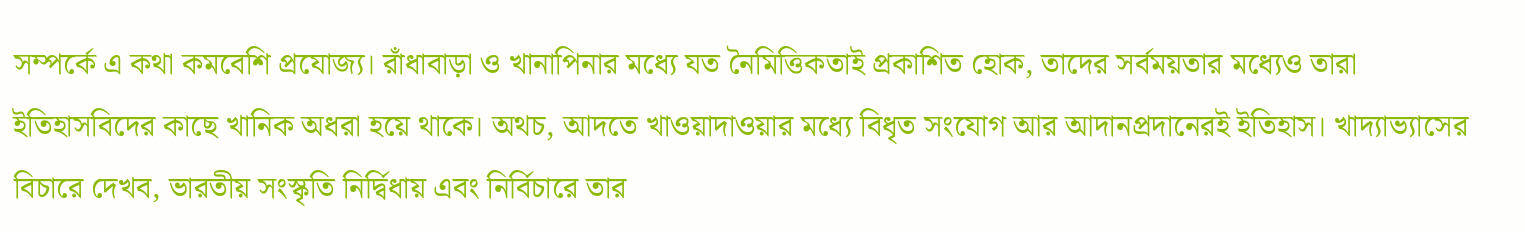সম্পর্কে এ কথা কমবেশি প্রযোজ্য। রাঁধাবাড়া ও খানাপিনার মধ্যে যত নৈমিত্তিকতাই প্রকাশিত হোক, তাদের সর্বময়তার মধ্যেও তারা ইতিহাসবিদের কাছে খানিক অধরা হয়ে থাকে। অথচ, আদতে খাওয়াদাওয়ার মধ্যে বিধৃত সংযোগ আর আদানপ্রদানেরই ইতিহাস। খাদ্যাভ্যাসের বিচারে দেখব, ভারতীয় সংস্কৃতি নির্দ্বিধায় এবং নির্বিচারে তার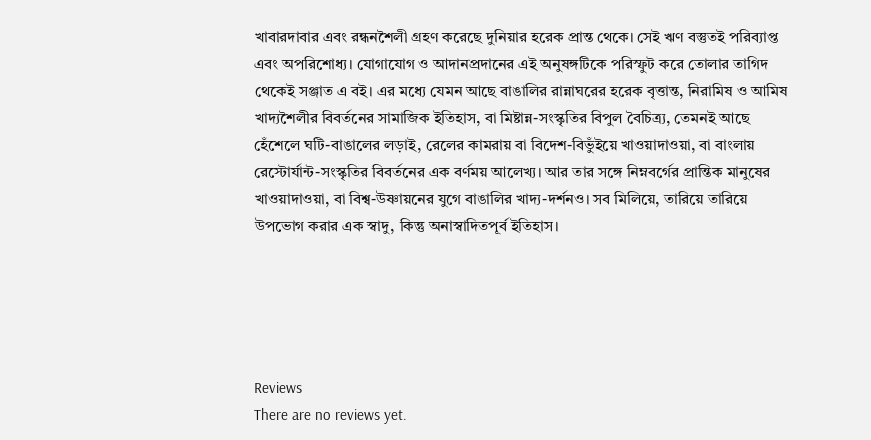খাবারদাবার এবং রন্ধনশৈলী গ্রহণ করেছে দুনিয়ার হরেক প্রান্ত থেকে। সেই ঋণ বস্তুতই পরিব্যাপ্ত এবং অপরিশোধ্য। যোগাযোগ ও আদানপ্রদানের এই অনুষঙ্গটিকে পরিস্ফুট করে তোলার তাগিদ থেকেই সঞ্জাত এ বই। এর মধ্যে যেমন আছে বাঙালির রান্নাঘরের হরেক বৃত্তান্ত, নিরামিষ ও আমিষ খাদ্যশৈলীর বিবর্তনের সামাজিক ইতিহাস, বা মিষ্টান্ন-সংস্কৃতির বিপুল বৈচিত্র্য, তেমনই আছে হেঁশেলে ঘটি-বাঙালের লড়াই, রেলের কামরায় বা বিদেশ-বিভুঁইয়ে খাওয়াদাওয়া, বা বাংলায় রেস্টোর্যান্ট-সংস্কৃতির বিবর্তনের এক বর্ণময় আলেখ্য। আর তার সঙ্গে নিম্নবর্গের প্রান্তিক মানুষের খাওয়াদাওয়া, বা বিশ্ব-উষ্ণায়নের যুগে বাঙালির খাদ্য-দর্শনও। সব মিলিয়ে, তারিয়ে তারিয়ে উপভোগ করার এক স্বাদু, কিন্তু অনাস্বাদিতপূর্ব ইতিহাস।





Reviews
There are no reviews yet.